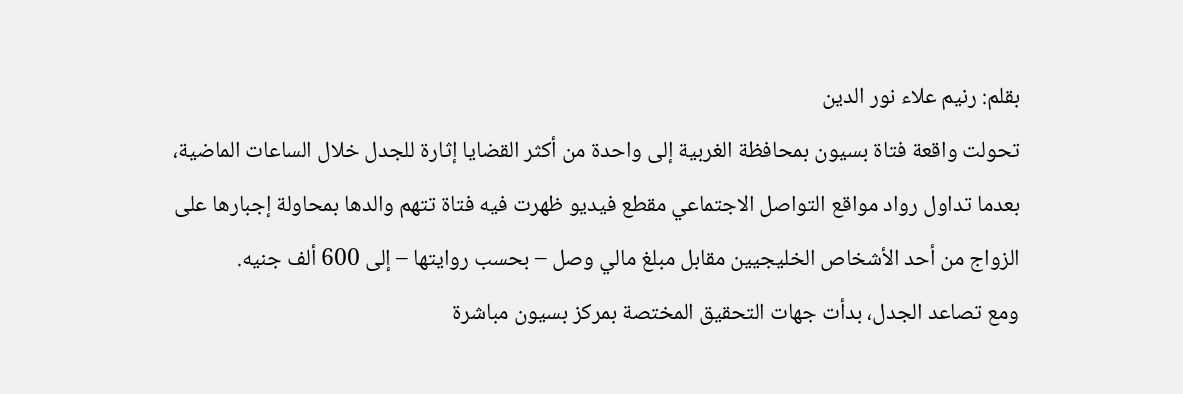بقلم: رنيم علاء نور الدين
تحولت واقعة فتاة بسيون بمحافظة الغربية إلى واحدة من أكثر القضايا إثارة للجدل خلال الساعات الماضية،
بعدما تداول رواد مواقع التواصل الاجتماعي مقطع فيديو ظهرت فيه فتاة تتهم والدها بمحاولة إجبارها على الزواج من أحد الأشخاص الخليجيين مقابل مبلغ مالي وصل – بحسب روايتها – إلى 600 ألف جنيه.
ومع تصاعد الجدل، بدأت جهات التحقيق المختصة بمركز بسيون مباشرة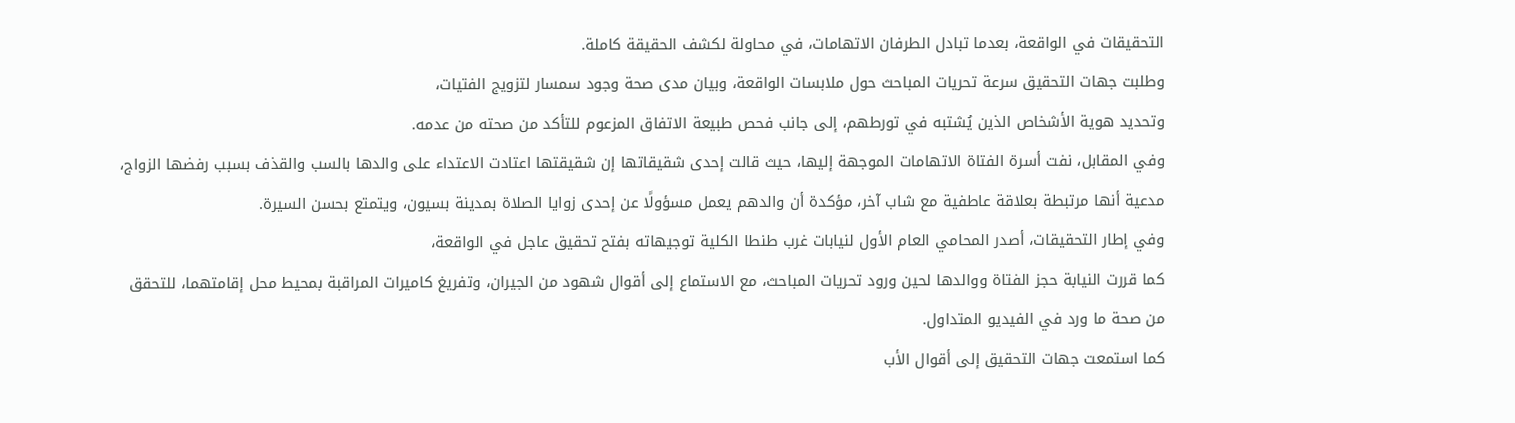التحقيقات في الواقعة، بعدما تبادل الطرفان الاتهامات، في محاولة لكشف الحقيقة كاملة.
وطلبت جهات التحقيق سرعة تحريات المباحث حول ملابسات الواقعة، وبيان مدى صحة وجود سمسار لتزويج الفتيات،
وتحديد هوية الأشخاص الذين يُشتبه في تورطهم، إلى جانب فحص طبيعة الاتفاق المزعوم للتأكد من صحته من عدمه.
وفي المقابل، نفت أسرة الفتاة الاتهامات الموجهة إليها، حيث قالت إحدى شقيقاتها إن شقيقتها اعتادت الاعتداء على والدها بالسب والقذف بسبب رفضها الزواج،
مدعية أنها مرتبطة بعلاقة عاطفية مع شاب آخر، مؤكدة أن والدهم يعمل مسؤولًا عن إحدى زوايا الصلاة بمدينة بسيون، ويتمتع بحسن السيرة.
وفي إطار التحقيقات، أصدر المحامي العام الأول لنيابات غرب طنطا الكلية توجيهاته بفتح تحقيق عاجل في الواقعة،
كما قررت النيابة حجز الفتاة ووالدها لحين ورود تحريات المباحث، مع الاستماع إلى أقوال شهود من الجيران، وتفريغ كاميرات المراقبة بمحيط محل إقامتهما، للتحقق من صحة ما ورد في الفيديو المتداول.
كما استمعت جهات التحقيق إلى أقوال الأب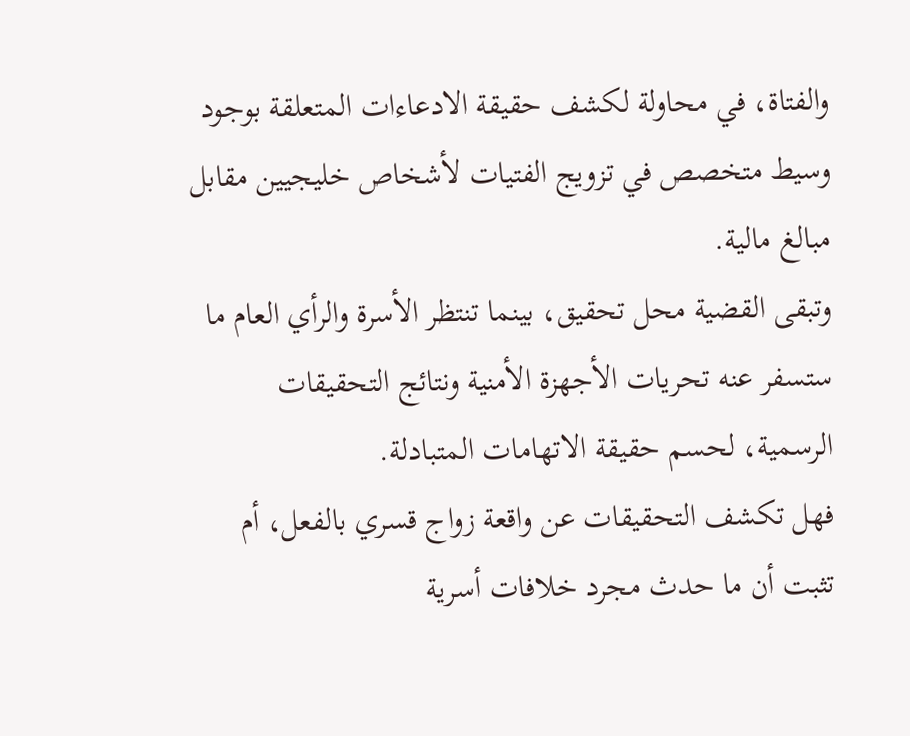والفتاة، في محاولة لكشف حقيقة الادعاءات المتعلقة بوجود وسيط متخصص في تزويج الفتيات لأشخاص خليجيين مقابل مبالغ مالية.
وتبقى القضية محل تحقيق، بينما تنتظر الأسرة والرأي العام ما ستسفر عنه تحريات الأجهزة الأمنية ونتائج التحقيقات الرسمية، لحسم حقيقة الاتهامات المتبادلة.
فهل تكشف التحقيقات عن واقعة زواج قسري بالفعل، أم تثبت أن ما حدث مجرد خلافات أسرية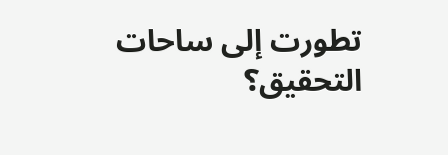تطورت إلى ساحات التحقيق؟